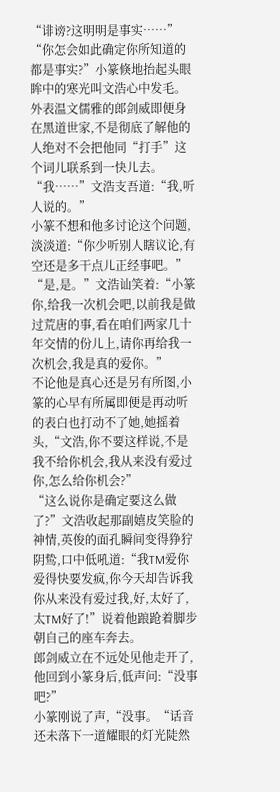“诽谤?这明明是事实……”
“你怎会如此确定你所知道的都是事实?”小篆倏地抬起头眼眸中的寒光叫文浩心中发毛。
外表温文儒雅的郎剑威即便身在黑道世家,不是彻底了解他的人绝对不会把他同“打手”这个词儿联系到一快儿去。
“我……”文浩支吾道:“我,听人说的。”
小篆不想和他多讨论这个问题,淡淡道:“你少听别人瞎议论,有空还是多干点儿正经事吧。”
“是,是。”文浩讪笑着:“小篆你,给我一次机会吧,以前我是做过荒唐的事,看在咱们两家几十年交情的份儿上,请你再给我一次机会,我是真的爱你。”
不论他是真心还是另有所图,小篆的心早有所属即便是再动听的表白也打动不了她,她摇着头,“文浩,你不要这样说,不是我不给你机会,我从来没有爱过你,怎么给你机会?”
“这么说你是确定要这么做了?”文浩收起那副嬉皮笑脸的神情,英俊的面孔瞬间变得狰狞阴鸷,口中低吼道:“我TM爱你爱得快要发疯,你今天却告诉我你从来没有爱过我,好,太好了,太TM好了!”说着他踉跄着脚步朝自己的座车奔去。
郎剑威立在不远处见他走开了,他回到小篆身后,低声问:“没事吧?”
小篆刚说了声,“没事。“话音还未落下一道耀眼的灯光陡然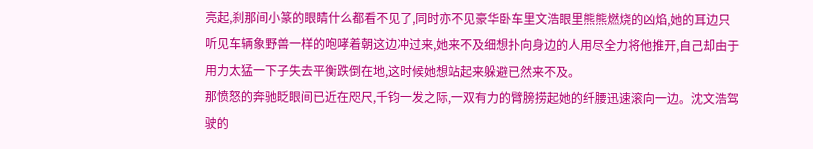亮起,刹那间小篆的眼睛什么都看不见了,同时亦不见豪华卧车里文浩眼里熊熊燃烧的凶焰,她的耳边只听见车辆象野兽一样的咆哮着朝这边冲过来,她来不及细想扑向身边的人用尽全力将他推开,自己却由于用力太猛一下子失去平衡跌倒在地,这时候她想站起来躲避已然来不及。
那愤怒的奔驰眨眼间已近在咫尺,千钧一发之际,一双有力的臂膀捞起她的纤腰迅速滚向一边。沈文浩驾驶的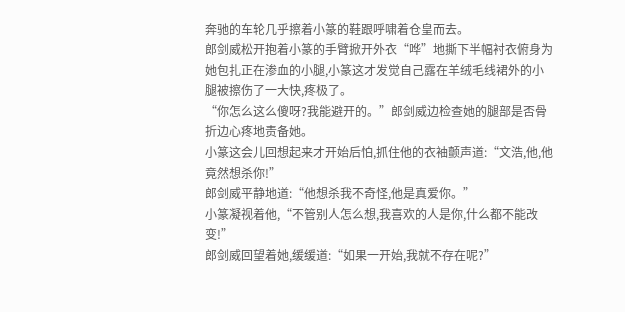奔驰的车轮几乎擦着小篆的鞋跟呼啸着仓皇而去。
郎剑威松开抱着小篆的手臂掀开外衣“哗”地撕下半幅衬衣俯身为她包扎正在渗血的小腿,小篆这才发觉自己露在羊绒毛线裙外的小腿被擦伤了一大快,疼极了。
“你怎么这么傻呀?我能避开的。”郎剑威边检查她的腿部是否骨折边心疼地责备她。
小篆这会儿回想起来才开始后怕,抓住他的衣袖颤声道:“文浩,他,他竟然想杀你!”
郎剑威平静地道:“他想杀我不奇怪,他是真爱你。”
小篆凝视着他,“不管别人怎么想,我喜欢的人是你,什么都不能改变!”
郎剑威回望着她,缓缓道:“如果一开始,我就不存在呢?”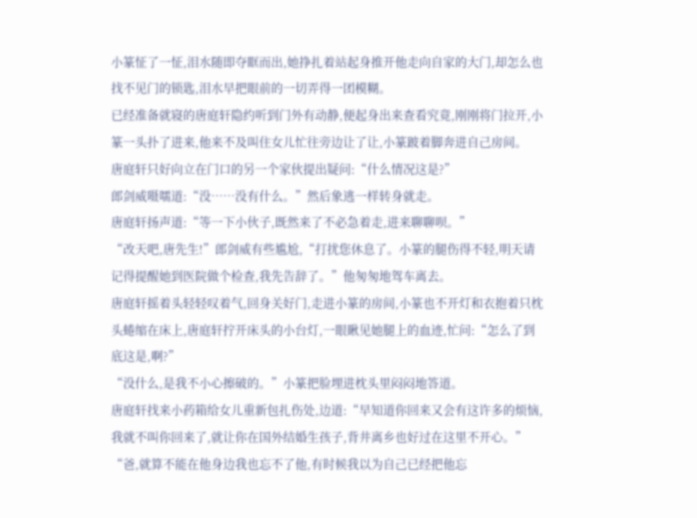小篆怔了一怔,泪水随即夺眶而出,她挣扎着站起身推开他走向自家的大门,却怎么也找不见门的锁匙,泪水早把眼前的一切弄得一团模糊。
已经准备就寝的唐庭轩隐约听到门外有动静,便起身出来查看究竟,刚刚将门拉开,小篆一头扑了进来,他来不及叫住女儿忙往旁边让了让,小篆跛着脚奔进自己房间。
唐庭轩只好向立在门口的另一个家伙提出疑问:“什么情况这是?”
郎剑威嗫嚅道:“没……没有什么。”然后象逃一样转身就走。
唐庭轩扬声道:“等一下小伙子,既然来了不必急着走,进来聊聊呗。”
“改天吧,唐先生!”郎剑威有些尴尬,“打扰您休息了。小篆的腿伤得不轻,明天请记得提醒她到医院做个检查,我先告辞了。”他匆匆地驾车离去。
唐庭轩摇着头轻轻叹着气,回身关好门,走进小篆的房间,小篆也不开灯和衣抱着只枕头蜷缩在床上,唐庭轩拧开床头的小台灯,一眼瞅见她腿上的血迹,忙问:“怎么了到底这是,啊?”
“没什么,是我不小心擦破的。”小篆把脸埋进枕头里闷闷地答道。
唐庭轩找来小药箱给女儿重新包扎伤处,边道:“早知道你回来又会有这许多的烦恼,我就不叫你回来了,就让你在国外结婚生孩子,背井离乡也好过在这里不开心。”
“爸,就算不能在他身边我也忘不了他,有时候我以为自己已经把他忘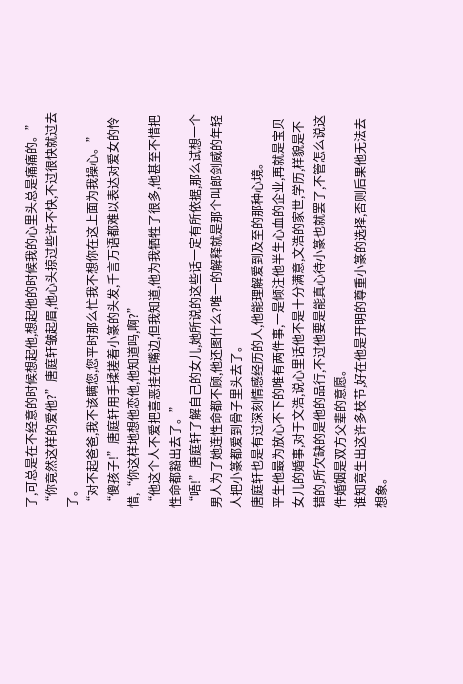了,可总是在不经意的时候想起他,想起他的时候我的心里头总是痛痛的。”
“你竟然这样的爱他?”唐庭轩皱起眉,他心头掠过些许不快,不过很快就过去了。
“对不起爸爸,我不该瞒您,您平时那么忙我不想你在这上面为我操心。”
“傻孩子!”唐庭轩用手揉搓着小篆的头发,千言万语都难以表达对爱女的怜惜,“你这样地想他恋他,他知道吗,啊?”
“他这个人不爱把喜恶挂在嘴边,但我知道,他为我牺牲了很多,他甚至不惜把性命都豁出去了。”
“唔!”唐庭轩了解自己的女儿,她所说的这些话一定有所依据,那么试想一个男人为了她连性命都不顾,他还图什么?唯一的解释就是那个叫郎剑威的年轻人把小篆都爱到骨子里头去了。
唐庭轩也是有过深刻情感经历的人,他能理解爱到及至的那种心境。
平生他最为放心不下的唯有两件事,一是倾注他半生心血的企业,再就是宝贝女儿的婚事,对于文浩,说心里话他不是十分满意,文浩的家世,学历,样貌是不错的,所欠缺的是他的品行,不过他要是能真心待小篆也就罢了,不管怎么说这件婚姻是双方父辈的意愿。
谁知竟生出这许多枝节,好在他是开明的尊重小篆的选择,否则后果他无法去想象。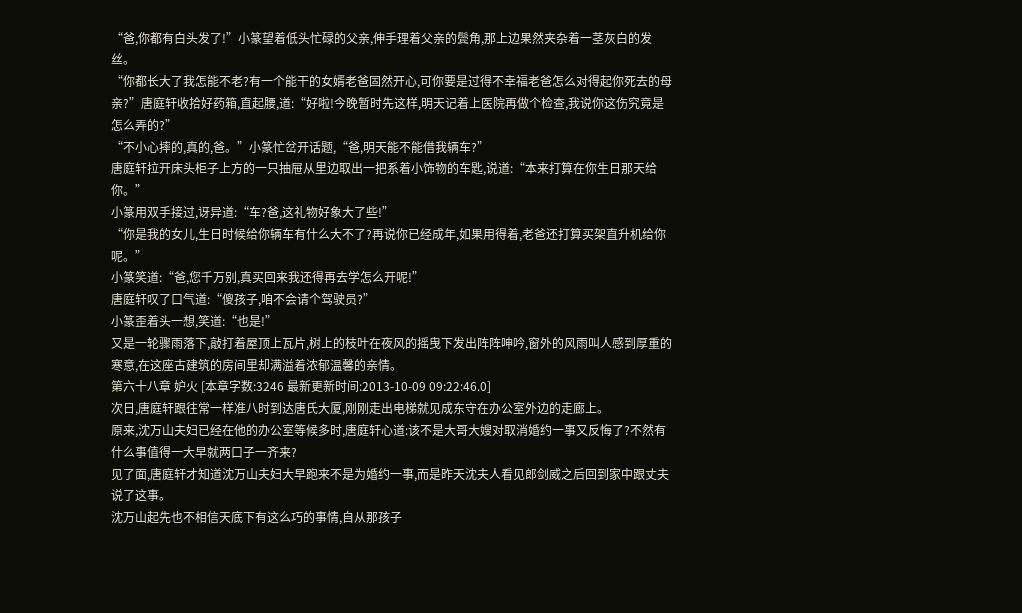“爸,你都有白头发了!”小篆望着低头忙碌的父亲,伸手理着父亲的鬓角,那上边果然夹杂着一茎灰白的发丝。
“你都长大了我怎能不老?有一个能干的女婿老爸固然开心,可你要是过得不幸福老爸怎么对得起你死去的母亲?”唐庭轩收拾好药箱,直起腰,道:“好啦!今晚暂时先这样,明天记着上医院再做个检查,我说你这伤究竟是怎么弄的?”
“不小心摔的,真的,爸。”小篆忙岔开话题,“爸,明天能不能借我辆车?”
唐庭轩拉开床头柜子上方的一只抽屉从里边取出一把系着小饰物的车匙,说道:“本来打算在你生日那天给你。”
小篆用双手接过,讶异道:“车?爸,这礼物好象大了些!”
“你是我的女儿,生日时候给你辆车有什么大不了?再说你已经成年,如果用得着,老爸还打算买架直升机给你呢。”
小篆笑道:“爸,您千万别,真买回来我还得再去学怎么开呢!”
唐庭轩叹了口气道:“傻孩子,咱不会请个驾驶员?”
小篆歪着头一想,笑道:“也是!”
又是一轮骤雨落下,敲打着屋顶上瓦片,树上的枝叶在夜风的摇曳下发出阵阵呻吟,窗外的风雨叫人感到厚重的寒意,在这座古建筑的房间里却满溢着浓郁温馨的亲情。
第六十八章 妒火 [本章字数:3246 最新更新时间:2013-10-09 09:22:46.0]
次日,唐庭轩跟往常一样准八时到达唐氏大厦,刚刚走出电梯就见成东守在办公室外边的走廊上。
原来,沈万山夫妇已经在他的办公室等候多时,唐庭轩心道:该不是大哥大嫂对取消婚约一事又反悔了?不然有什么事值得一大早就两口子一齐来?
见了面,唐庭轩才知道沈万山夫妇大早跑来不是为婚约一事,而是昨天沈夫人看见郎剑威之后回到家中跟丈夫说了这事。
沈万山起先也不相信天底下有这么巧的事情,自从那孩子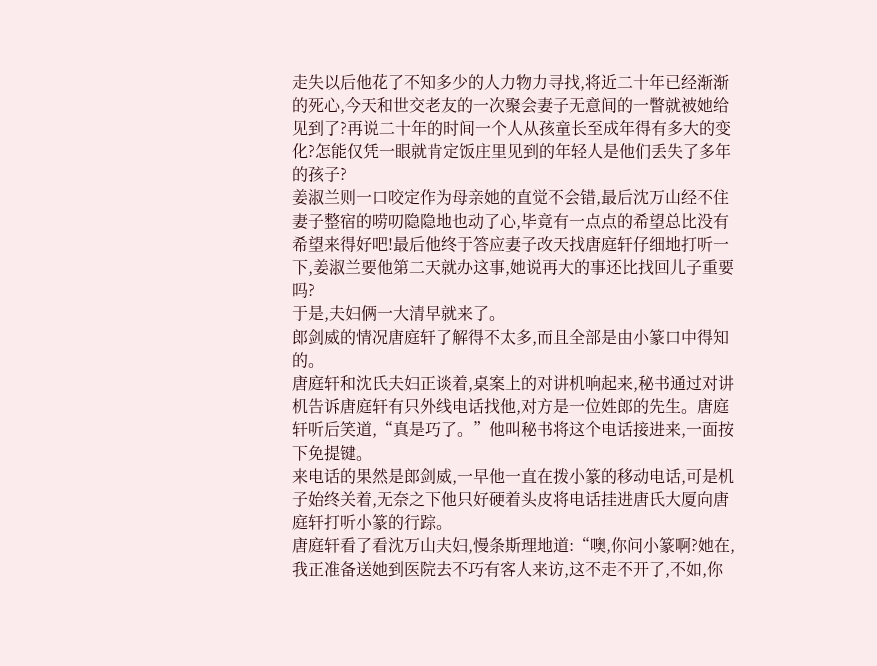走失以后他花了不知多少的人力物力寻找,将近二十年已经渐渐的死心,今天和世交老友的一次聚会妻子无意间的一瞥就被她给见到了?再说二十年的时间一个人从孩童长至成年得有多大的变化?怎能仅凭一眼就肯定饭庄里见到的年轻人是他们丢失了多年的孩子?
姜淑兰则一口咬定作为母亲她的直觉不会错,最后沈万山经不住妻子整宿的唠叨隐隐地也动了心,毕竟有一点点的希望总比没有希望来得好吧!最后他终于答应妻子改天找唐庭轩仔细地打听一下,姜淑兰要他第二天就办这事,她说再大的事还比找回儿子重要吗?
于是,夫妇俩一大清早就来了。
郎剑威的情况唐庭轩了解得不太多,而且全部是由小篆口中得知的。
唐庭轩和沈氏夫妇正谈着,桌案上的对讲机响起来,秘书通过对讲机告诉唐庭轩有只外线电话找他,对方是一位姓郎的先生。唐庭轩听后笑道,“真是巧了。”他叫秘书将这个电话接进来,一面按下免提键。
来电话的果然是郎剑威,一早他一直在拨小篆的移动电话,可是机子始终关着,无奈之下他只好硬着头皮将电话挂进唐氏大厦向唐庭轩打听小篆的行踪。
唐庭轩看了看沈万山夫妇,慢条斯理地道:“噢,你问小篆啊?她在,我正准备送她到医院去不巧有客人来访,这不走不开了,不如,你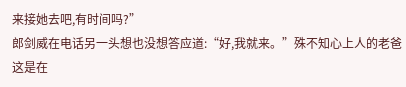来接她去吧,有时间吗?”
郎剑威在电话另一头想也没想答应道:“好,我就来。”殊不知心上人的老爸这是在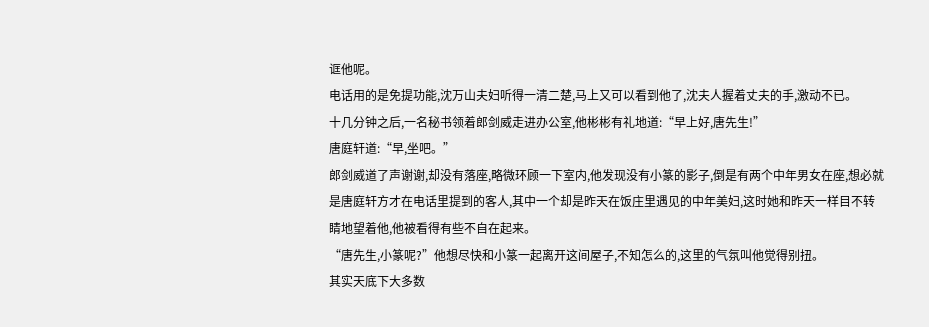诓他呢。
电话用的是免提功能,沈万山夫妇听得一清二楚,马上又可以看到他了,沈夫人握着丈夫的手,激动不已。
十几分钟之后,一名秘书领着郎剑威走进办公室,他彬彬有礼地道:“早上好,唐先生!”
唐庭轩道:“早,坐吧。”
郎剑威道了声谢谢,却没有落座,略微环顾一下室内,他发现没有小篆的影子,倒是有两个中年男女在座,想必就是唐庭轩方才在电话里提到的客人,其中一个却是昨天在饭庄里遇见的中年美妇,这时她和昨天一样目不转睛地望着他,他被看得有些不自在起来。
“唐先生,小篆呢?”他想尽快和小篆一起离开这间屋子,不知怎么的,这里的气氛叫他觉得别扭。
其实天底下大多数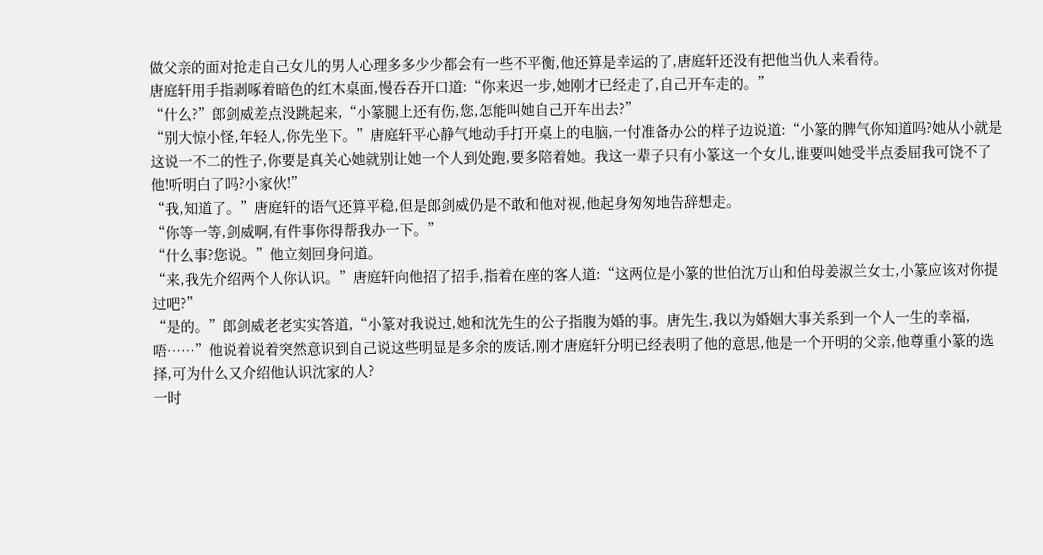做父亲的面对抢走自己女儿的男人心理多多少少都会有一些不平衡,他还算是幸运的了,唐庭轩还没有把他当仇人来看待。
唐庭轩用手指剥啄着暗色的红木桌面,慢吞吞开口道:“你来迟一步,她刚才已经走了,自己开车走的。”
“什么?”郎剑威差点没跳起来,“小篆腿上还有伤,您,怎能叫她自己开车出去?”
“别大惊小怪,年轻人,你先坐下。”唐庭轩平心静气地动手打开桌上的电脑,一付准备办公的样子边说道:“小篆的脾气你知道吗?她从小就是这说一不二的性子,你要是真关心她就别让她一个人到处跑,要多陪着她。我这一辈子只有小篆这一个女儿,谁要叫她受半点委屈我可饶不了他!听明白了吗?小家伙!”
“我,知道了。”唐庭轩的语气还算平稳,但是郎剑威仍是不敢和他对视,他起身匆匆地告辞想走。
“你等一等,剑威啊,有件事你得帮我办一下。”
“什么事?您说。”他立刻回身问道。
“来,我先介绍两个人你认识。”唐庭轩向他招了招手,指着在座的客人道:“这两位是小篆的世伯沈万山和伯母姜淑兰女士,小篆应该对你提过吧?”
“是的。”郎剑威老老实实答道,“小篆对我说过,她和沈先生的公子指腹为婚的事。唐先生,我以为婚姻大事关系到一个人一生的幸福,唔……”他说着说着突然意识到自己说这些明显是多余的废话,刚才唐庭轩分明已经表明了他的意思,他是一个开明的父亲,他尊重小篆的选择,可为什么又介绍他认识沈家的人?
一时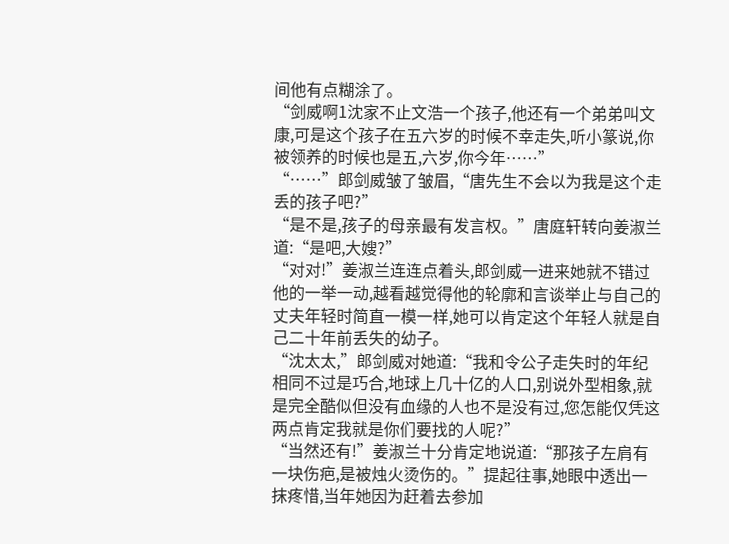间他有点糊涂了。
“剑威啊1沈家不止文浩一个孩子,他还有一个弟弟叫文康,可是这个孩子在五六岁的时候不幸走失,听小篆说,你被领养的时候也是五,六岁,你今年……”
“……”郎剑威皱了皱眉,“唐先生不会以为我是这个走丢的孩子吧?”
“是不是,孩子的母亲最有发言权。”唐庭轩转向姜淑兰道:“是吧,大嫂?”
“对对!”姜淑兰连连点着头,郎剑威一进来她就不错过他的一举一动,越看越觉得他的轮廓和言谈举止与自己的丈夫年轻时简直一模一样,她可以肯定这个年轻人就是自己二十年前丢失的幼子。
“沈太太,”郎剑威对她道:“我和令公子走失时的年纪相同不过是巧合,地球上几十亿的人口,别说外型相象,就是完全酷似但没有血缘的人也不是没有过,您怎能仅凭这两点肯定我就是你们要找的人呢?”
“当然还有!”姜淑兰十分肯定地说道:“那孩子左肩有一块伤疤,是被烛火烫伤的。”提起往事,她眼中透出一抹疼惜,当年她因为赶着去参加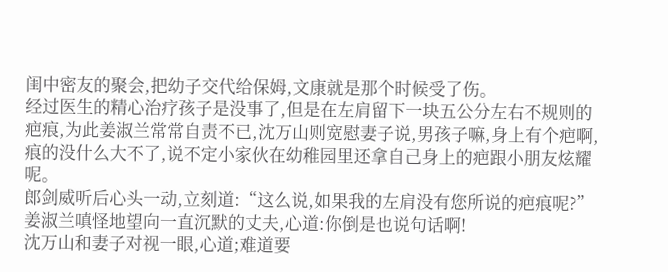闺中密友的聚会,把幼子交代给保姆,文康就是那个时候受了伤。
经过医生的精心治疗孩子是没事了,但是在左肩留下一块五公分左右不规则的疤痕,为此姜淑兰常常自责不已,沈万山则宽慰妻子说,男孩子嘛,身上有个疤啊,痕的没什么大不了,说不定小家伙在幼稚园里还拿自己身上的疤跟小朋友炫耀呢。
郎剑威听后心头一动,立刻道:“这么说,如果我的左肩没有您所说的疤痕呢?”
姜淑兰嗔怪地望向一直沉默的丈夫,心道:你倒是也说句话啊!
沈万山和妻子对视一眼,心道;难道要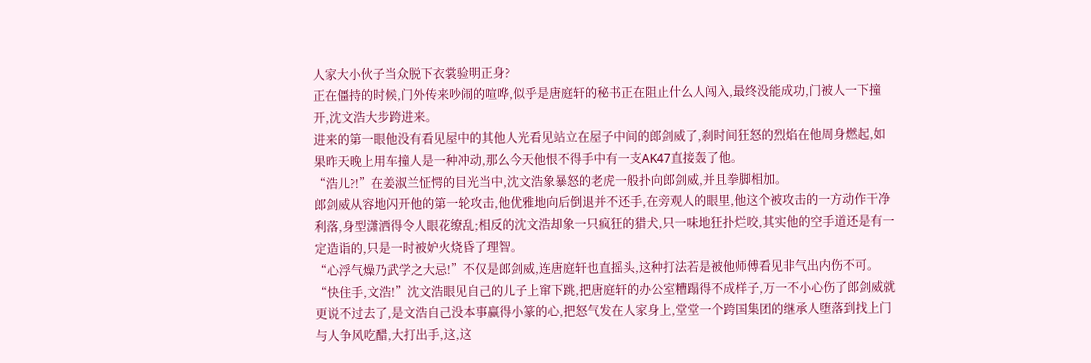人家大小伙子当众脱下衣裳验明正身?
正在僵持的时候,门外传来吵闹的喧哗,似乎是唐庭轩的秘书正在阻止什么人闯入,最终没能成功,门被人一下撞开,沈文浩大步跨进来。
进来的第一眼他没有看见屋中的其他人光看见站立在屋子中间的郎剑威了,刹时间狂怒的烈焰在他周身燃起,如果昨天晚上用车撞人是一种冲动,那么今天他恨不得手中有一支AK47直接轰了他。
“浩儿?!”在姜淑兰怔愕的目光当中,沈文浩象暴怒的老虎一般扑向郎剑威,并且拳脚相加。
郎剑威从容地闪开他的第一轮攻击,他优雅地向后倒退并不还手,在旁观人的眼里,他这个被攻击的一方动作干净利落,身型潇洒得令人眼花缭乱;相反的沈文浩却象一只疯狂的猎犬,只一味地狂扑烂咬,其实他的空手道还是有一定造诣的,只是一时被妒火烧昏了理智。
“心浮气燥乃武学之大忌!”不仅是郎剑威,连唐庭轩也直摇头,这种打法若是被他师傅看见非气出内伤不可。
“快住手,文浩!”沈文浩眼见自己的儿子上窜下跳,把唐庭轩的办公室糟蹋得不成样子,万一不小心伤了郎剑威就更说不过去了,是文浩自己没本事赢得小篆的心,把怒气发在人家身上,堂堂一个跨国集团的继承人堕落到找上门与人争风吃醋,大打出手,这,这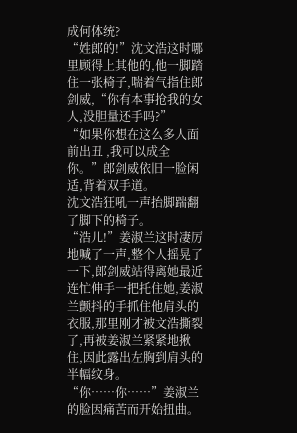成何体统?
“姓郎的!”沈文浩这时哪里顾得上其他的,他一脚踏住一张椅子,喘着气指住郎剑威,“你有本事抢我的女人,没胆量还手吗?”
“如果你想在这么多人面前出丑 ,我可以成全你。”郎剑威依旧一脸闲适,背着双手道。
沈文浩狂吼一声抬脚踹翻了脚下的椅子。
“浩儿!”姜淑兰这时凄厉地喊了一声,整个人摇晃了一下,郎剑威站得离她最近连忙伸手一把托住她,姜淑兰颤抖的手抓住他肩头的衣服,那里刚才被文浩撕裂了,再被姜淑兰紧紧地揪住,因此露出左胸到肩头的半幅纹身。
“你……你……”姜淑兰的脸因痛苦而开始扭曲。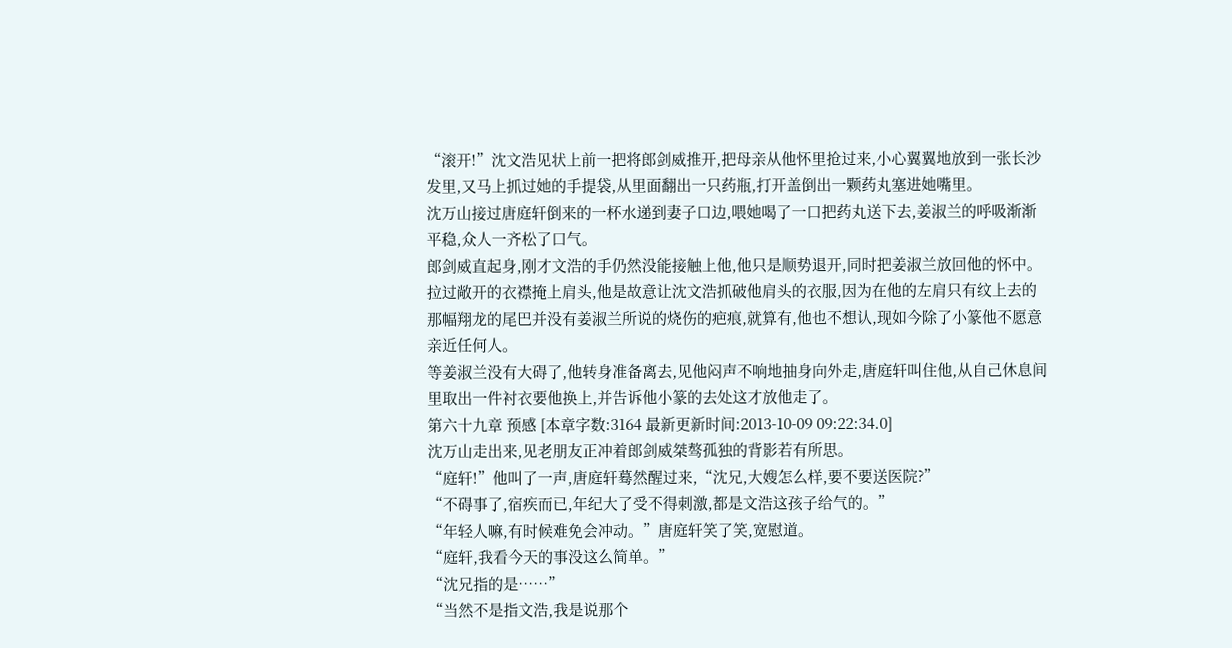“滚开!”沈文浩见状上前一把将郎剑威推开,把母亲从他怀里抢过来,小心翼翼地放到一张长沙发里,又马上抓过她的手提袋,从里面翻出一只药瓶,打开盖倒出一颗药丸塞进她嘴里。
沈万山接过唐庭轩倒来的一杯水递到妻子口边,喂她喝了一口把药丸送下去,姜淑兰的呼吸渐渐平稳,众人一齐松了口气。
郎剑威直起身,刚才文浩的手仍然没能接触上他,他只是顺势退开,同时把姜淑兰放回他的怀中。
拉过敞开的衣襟掩上肩头,他是故意让沈文浩抓破他肩头的衣服,因为在他的左肩只有纹上去的那幅翔龙的尾巴并没有姜淑兰所说的烧伤的疤痕,就算有,他也不想认,现如今除了小篆他不愿意亲近任何人。
等姜淑兰没有大碍了,他转身准备离去,见他闷声不响地抽身向外走,唐庭轩叫住他,从自己休息间里取出一件衬衣要他换上,并告诉他小篆的去处这才放他走了。
第六十九章 预感 [本章字数:3164 最新更新时间:2013-10-09 09:22:34.0]
沈万山走出来,见老朋友正冲着郎剑威桀骜孤独的背影若有所思。
“庭轩!”他叫了一声,唐庭轩蓦然醒过来,“沈兄,大嫂怎么样,要不要送医院?”
“不碍事了,宿疾而已,年纪大了受不得刺激,都是文浩这孩子给气的。”
“年轻人嘛,有时候难免会冲动。”唐庭轩笑了笑,宽慰道。
“庭轩,我看今天的事没这么简单。”
“沈兄指的是……”
“当然不是指文浩,我是说那个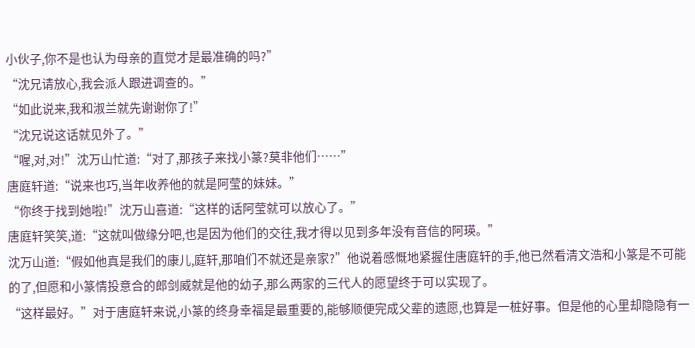小伙子,你不是也认为母亲的直觉才是最准确的吗?”
“沈兄请放心,我会派人跟进调查的。”
“如此说来,我和淑兰就先谢谢你了!”
“沈兄说这话就见外了。”
“喔,对,对!”沈万山忙道:“对了,那孩子来找小篆?莫非他们……”
唐庭轩道:“说来也巧,当年收养他的就是阿莹的妹妹。”
“你终于找到她啦!”沈万山喜道:“这样的话阿莹就可以放心了。”
唐庭轩笑笑,道:“这就叫做缘分吧,也是因为他们的交往,我才得以见到多年没有音信的阿瑛。”
沈万山道:“假如他真是我们的康儿,庭轩,那咱们不就还是亲家?”他说着感慨地紧握住唐庭轩的手,他已然看清文浩和小篆是不可能的了,但愿和小篆情投意合的郎剑威就是他的幼子,那么两家的三代人的愿望终于可以实现了。
“这样最好。”对于唐庭轩来说,小篆的终身幸福是最重要的,能够顺便完成父辈的遗愿,也算是一桩好事。但是他的心里却隐隐有一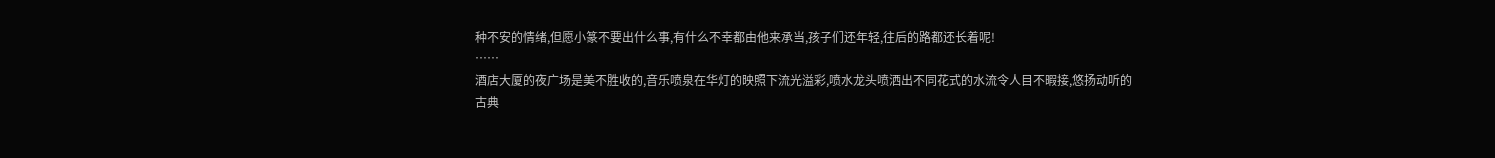种不安的情绪,但愿小篆不要出什么事,有什么不幸都由他来承当,孩子们还年轻,往后的路都还长着呢!
……
酒店大厦的夜广场是美不胜收的,音乐喷泉在华灯的映照下流光溢彩,喷水龙头喷洒出不同花式的水流令人目不暇接,悠扬动听的古典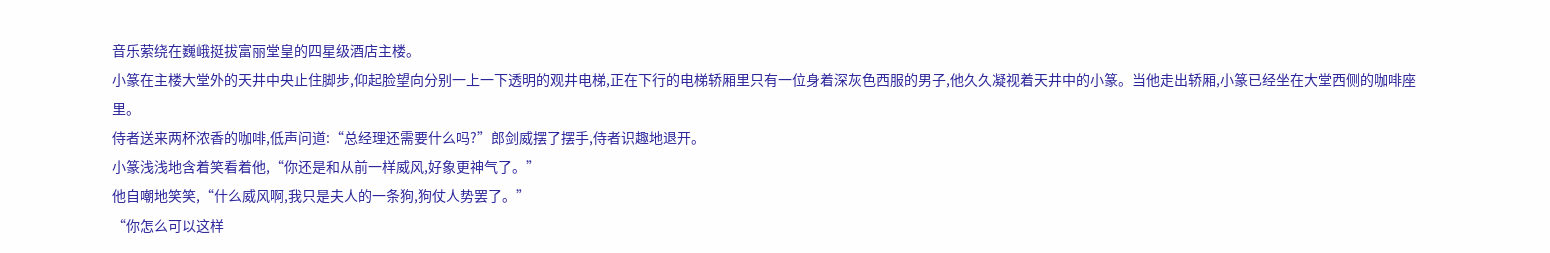音乐萦绕在巍峨挺拔富丽堂皇的四星级酒店主楼。
小篆在主楼大堂外的天井中央止住脚步,仰起脸望向分别一上一下透明的观井电梯,正在下行的电梯轿厢里只有一位身着深灰色西服的男子,他久久凝视着天井中的小篆。当他走出轿厢,小篆已经坐在大堂西侧的咖啡座里。
侍者送来两杯浓香的咖啡,低声问道:“总经理还需要什么吗?”郎剑威摆了摆手,侍者识趣地退开。
小篆浅浅地含着笑看着他,“你还是和从前一样威风,好象更神气了。”
他自嘲地笑笑,“什么威风啊,我只是夫人的一条狗,狗仗人势罢了。”
“你怎么可以这样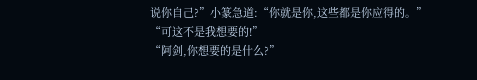说你自己?”小篆急道:“你就是你,这些都是你应得的。”
“可这不是我想要的!”
“阿剑,你想要的是什么?”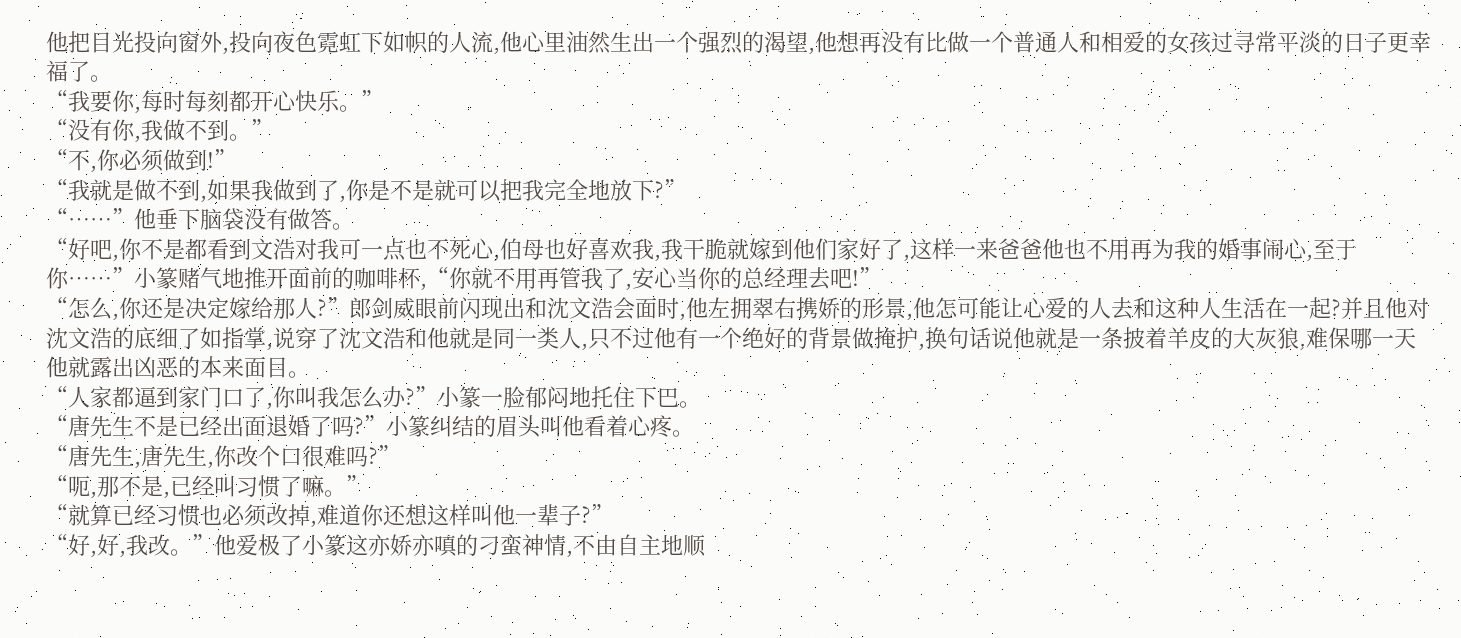他把目光投向窗外,投向夜色霓虹下如帜的人流,他心里油然生出一个强烈的渴望,他想再没有比做一个普通人和相爱的女孩过寻常平淡的日子更幸福了。
“我要你,每时每刻都开心快乐。”
“没有你,我做不到。”
“不,你必须做到!”
“我就是做不到,如果我做到了,你是不是就可以把我完全地放下?”
“……”他垂下脑袋没有做答。
“好吧,你不是都看到文浩对我可一点也不死心,伯母也好喜欢我,我干脆就嫁到他们家好了,这样一来爸爸他也不用再为我的婚事闹心,至于你……”小篆赌气地推开面前的咖啡杯,“你就不用再管我了,安心当你的总经理去吧!”
“怎么,你还是决定嫁给那人?”郎剑威眼前闪现出和沈文浩会面时,他左拥翠右携娇的形景,他怎可能让心爱的人去和这种人生活在一起?并且他对沈文浩的底细了如指掌,说穿了沈文浩和他就是同一类人,只不过他有一个绝好的背景做掩护,换句话说他就是一条披着羊皮的大灰狼,难保哪一天他就露出凶恶的本来面目。
“人家都逼到家门口了,你叫我怎么办?”小篆一脸郁闷地托住下巴。
“唐先生不是已经出面退婚了吗?”小篆纠结的眉头叫他看着心疼。
“唐先生,唐先生,你改个口很难吗?”
“呃,那不是,已经叫习惯了嘛。”
“就算已经习惯也必须改掉,难道你还想这样叫他一辈子?”
“好,好,我改。”他爱极了小篆这亦娇亦嗔的刁蛮神情,不由自主地顺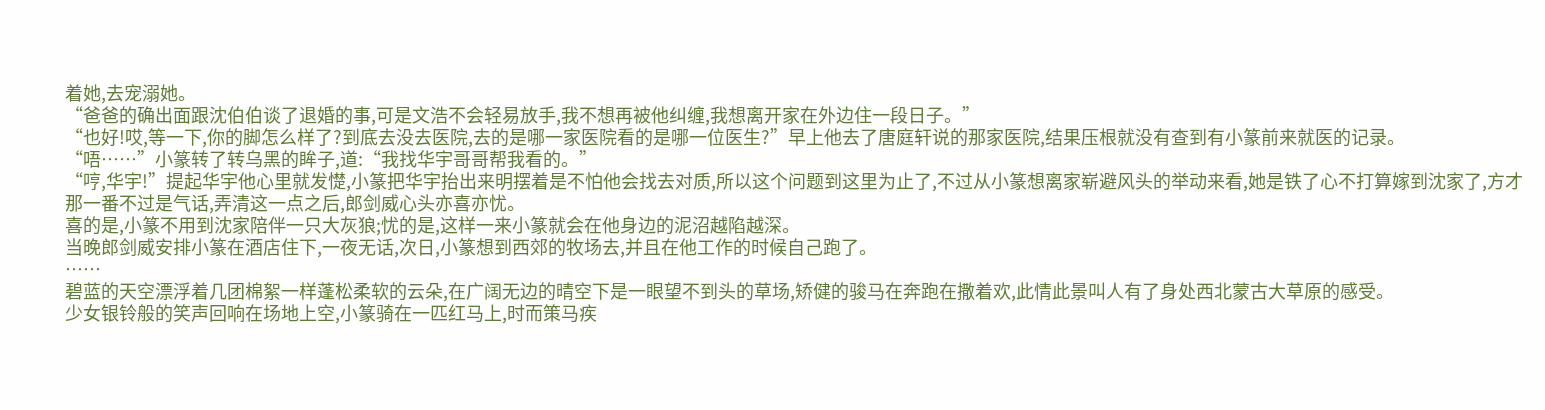着她,去宠溺她。
“爸爸的确出面跟沈伯伯谈了退婚的事,可是文浩不会轻易放手,我不想再被他纠缠,我想离开家在外边住一段日子。”
“也好!哎,等一下,你的脚怎么样了?到底去没去医院,去的是哪一家医院看的是哪一位医生?”早上他去了唐庭轩说的那家医院,结果压根就没有查到有小篆前来就医的记录。
“唔……”小篆转了转乌黑的眸子,道:“我找华宇哥哥帮我看的。”
“哼,华宇!”提起华宇他心里就发憷,小篆把华宇抬出来明摆着是不怕他会找去对质,所以这个问题到这里为止了,不过从小篆想离家崭避风头的举动来看,她是铁了心不打算嫁到沈家了,方才那一番不过是气话,弄清这一点之后,郎剑威心头亦喜亦忧。
喜的是,小篆不用到沈家陪伴一只大灰狼;忧的是,这样一来小篆就会在他身边的泥沼越陷越深。
当晚郎剑威安排小篆在酒店住下,一夜无话,次日,小篆想到西郊的牧场去,并且在他工作的时候自己跑了。
……
碧蓝的天空漂浮着几团棉絮一样蓬松柔软的云朵,在广阔无边的晴空下是一眼望不到头的草场,矫健的骏马在奔跑在撒着欢,此情此景叫人有了身处西北蒙古大草原的感受。
少女银铃般的笑声回响在场地上空,小篆骑在一匹红马上,时而策马疾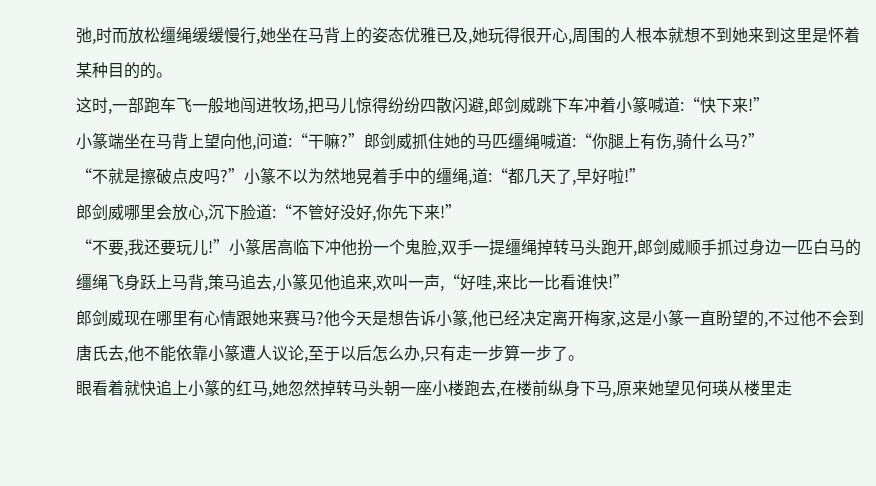弛,时而放松缰绳缓缓慢行,她坐在马背上的姿态优雅已及,她玩得很开心,周围的人根本就想不到她来到这里是怀着某种目的的。
这时,一部跑车飞一般地闯进牧场,把马儿惊得纷纷四散闪避,郎剑威跳下车冲着小篆喊道:“快下来!”
小篆端坐在马背上望向他,问道:“干嘛?”郎剑威抓住她的马匹缰绳喊道:“你腿上有伤,骑什么马?”
“不就是擦破点皮吗?”小篆不以为然地晃着手中的缰绳,道:“都几天了,早好啦!”
郎剑威哪里会放心,沉下脸道:“不管好没好,你先下来!”
“不要,我还要玩儿!”小篆居高临下冲他扮一个鬼脸,双手一提缰绳掉转马头跑开,郎剑威顺手抓过身边一匹白马的缰绳飞身跃上马背,策马追去,小篆见他追来,欢叫一声,“好哇,来比一比看谁快!”
郎剑威现在哪里有心情跟她来赛马?他今天是想告诉小篆,他已经决定离开梅家,这是小篆一直盼望的,不过他不会到唐氏去,他不能依靠小篆遭人议论,至于以后怎么办,只有走一步算一步了。
眼看着就快追上小篆的红马,她忽然掉转马头朝一座小楼跑去,在楼前纵身下马,原来她望见何瑛从楼里走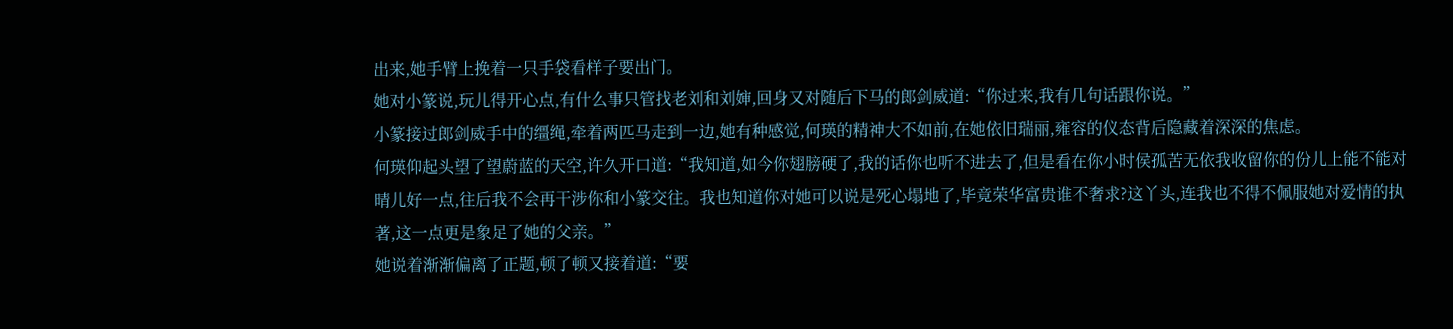出来,她手臂上挽着一只手袋看样子要出门。
她对小篆说,玩儿得开心点,有什么事只管找老刘和刘婶,回身又对随后下马的郎剑威道:“你过来,我有几句话跟你说。”
小篆接过郎剑威手中的缰绳,牵着两匹马走到一边,她有种感觉,何瑛的精神大不如前,在她依旧瑞丽,雍容的仪态背后隐藏着深深的焦虑。
何瑛仰起头望了望蔚蓝的天空,许久开口道:“我知道,如今你翅膀硬了,我的话你也听不进去了,但是看在你小时侯孤苦无依我收留你的份儿上能不能对晴儿好一点,往后我不会再干涉你和小篆交往。我也知道你对她可以说是死心塌地了,毕竟荣华富贵谁不奢求?这丫头,连我也不得不佩服她对爱情的执著,这一点更是象足了她的父亲。”
她说着渐渐偏离了正题,顿了顿又接着道:“要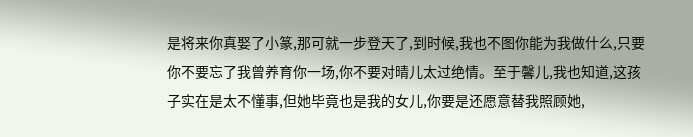是将来你真娶了小篆,那可就一步登天了,到时候,我也不图你能为我做什么,只要你不要忘了我曾养育你一场,你不要对晴儿太过绝情。至于馨儿,我也知道,这孩子实在是太不懂事,但她毕竟也是我的女儿,你要是还愿意替我照顾她,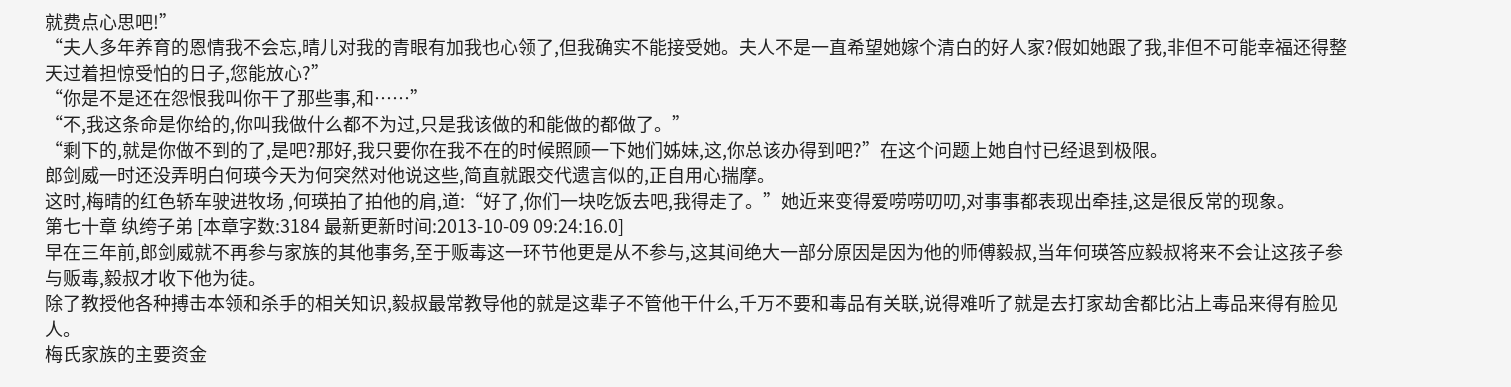就费点心思吧!”
“夫人多年养育的恩情我不会忘,晴儿对我的青眼有加我也心领了,但我确实不能接受她。夫人不是一直希望她嫁个清白的好人家?假如她跟了我,非但不可能幸福还得整天过着担惊受怕的日子,您能放心?”
“你是不是还在怨恨我叫你干了那些事,和……”
“不,我这条命是你给的,你叫我做什么都不为过,只是我该做的和能做的都做了。”
“剩下的,就是你做不到的了,是吧?那好,我只要你在我不在的时候照顾一下她们姊妹,这,你总该办得到吧?”在这个问题上她自忖已经退到极限。
郎剑威一时还没弄明白何瑛今天为何突然对他说这些,简直就跟交代遗言似的,正自用心揣摩。
这时,梅晴的红色轿车驶进牧场 ,何瑛拍了拍他的肩,道:“好了,你们一块吃饭去吧,我得走了。”她近来变得爱唠唠叨叨,对事事都表现出牵挂,这是很反常的现象。
第七十章 纨绔子弟 [本章字数:3184 最新更新时间:2013-10-09 09:24:16.0]
早在三年前,郎剑威就不再参与家族的其他事务,至于贩毒这一环节他更是从不参与,这其间绝大一部分原因是因为他的师傅毅叔,当年何瑛答应毅叔将来不会让这孩子参与贩毒,毅叔才收下他为徒。
除了教授他各种搏击本领和杀手的相关知识,毅叔最常教导他的就是这辈子不管他干什么,千万不要和毒品有关联,说得难听了就是去打家劫舍都比沾上毒品来得有脸见人。
梅氏家族的主要资金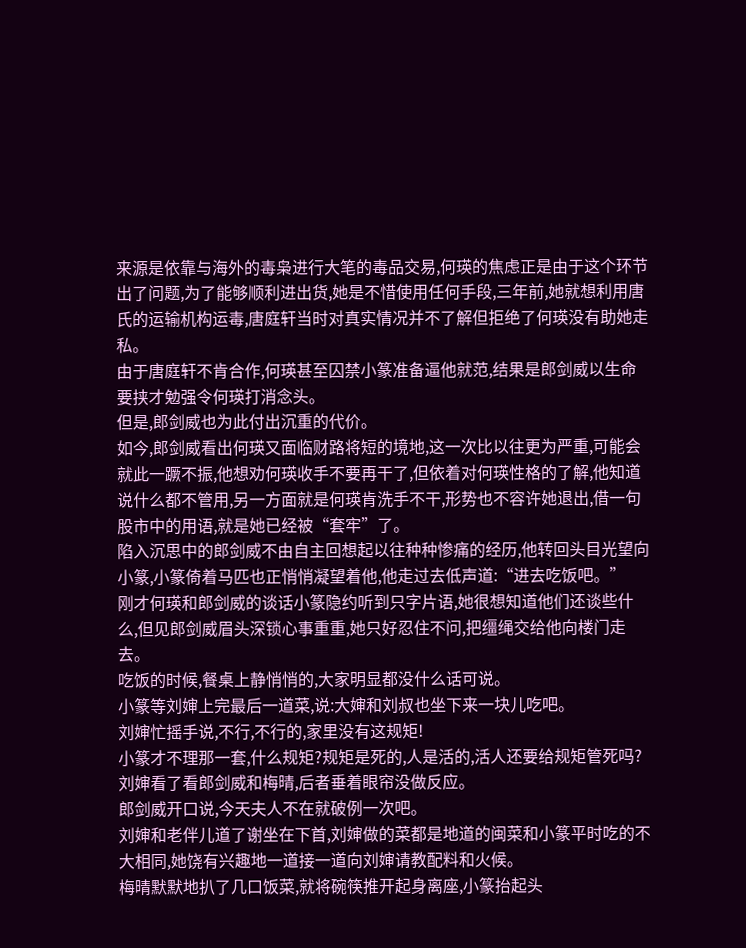来源是依靠与海外的毒枭进行大笔的毒品交易,何瑛的焦虑正是由于这个环节出了问题,为了能够顺利进出货,她是不惜使用任何手段,三年前,她就想利用唐氏的运输机构运毒,唐庭轩当时对真实情况并不了解但拒绝了何瑛没有助她走私。
由于唐庭轩不肯合作,何瑛甚至囚禁小篆准备逼他就范,结果是郎剑威以生命要挟才勉强令何瑛打消念头。
但是,郎剑威也为此付出沉重的代价。
如今,郎剑威看出何瑛又面临财路将短的境地,这一次比以往更为严重,可能会就此一蹶不振,他想劝何瑛收手不要再干了,但依着对何瑛性格的了解,他知道说什么都不管用,另一方面就是何瑛肯洗手不干,形势也不容许她退出,借一句股市中的用语,就是她已经被“套牢”了。
陷入沉思中的郎剑威不由自主回想起以往种种惨痛的经历,他转回头目光望向小篆,小篆倚着马匹也正悄悄凝望着他,他走过去低声道:“进去吃饭吧。”
刚才何瑛和郎剑威的谈话小篆隐约听到只字片语,她很想知道他们还谈些什么,但见郎剑威眉头深锁心事重重,她只好忍住不问,把缰绳交给他向楼门走去。
吃饭的时候,餐桌上静悄悄的,大家明显都没什么话可说。
小篆等刘婶上完最后一道菜,说:大婶和刘叔也坐下来一块儿吃吧。
刘婶忙摇手说,不行,不行的,家里没有这规矩!
小篆才不理那一套,什么规矩?规矩是死的,人是活的,活人还要给规矩管死吗?
刘婶看了看郎剑威和梅晴,后者垂着眼帘没做反应。
郎剑威开口说,今天夫人不在就破例一次吧。
刘婶和老伴儿道了谢坐在下首,刘婶做的菜都是地道的闽菜和小篆平时吃的不大相同,她饶有兴趣地一道接一道向刘婶请教配料和火候。
梅晴默默地扒了几口饭菜,就将碗筷推开起身离座,小篆抬起头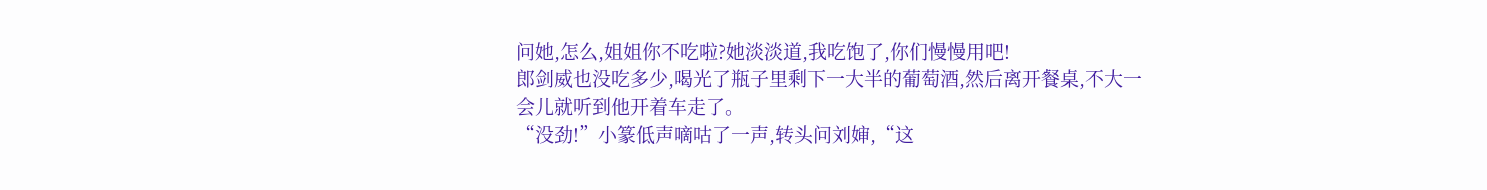问她,怎么,姐姐你不吃啦?她淡淡道,我吃饱了,你们慢慢用吧!
郎剑威也没吃多少,喝光了瓶子里剩下一大半的葡萄酒,然后离开餐桌,不大一会儿就听到他开着车走了。
“没劲!”小篆低声嘀咕了一声,转头问刘婶,“这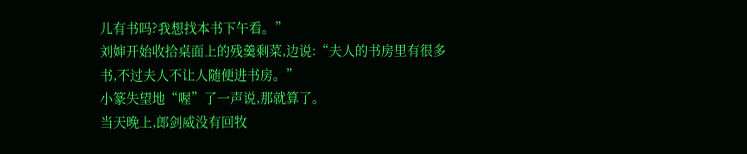儿有书吗?我想找本书下午看。”
刘婶开始收拾桌面上的残羹剩菜,边说:“夫人的书房里有很多书,不过夫人不让人随便进书房。”
小篆失望地“喔”了一声说,那就算了。
当天晚上,郎剑威没有回牧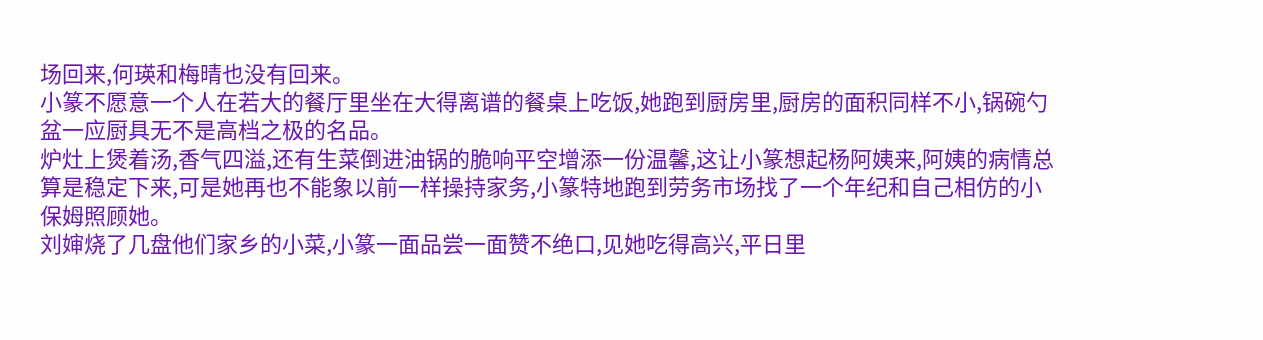场回来,何瑛和梅晴也没有回来。
小篆不愿意一个人在若大的餐厅里坐在大得离谱的餐桌上吃饭,她跑到厨房里,厨房的面积同样不小,锅碗勺盆一应厨具无不是高档之极的名品。
炉灶上煲着汤,香气四溢,还有生菜倒进油锅的脆响平空增添一份温馨,这让小篆想起杨阿姨来,阿姨的病情总算是稳定下来,可是她再也不能象以前一样操持家务,小篆特地跑到劳务市场找了一个年纪和自己相仿的小保姆照顾她。
刘婶烧了几盘他们家乡的小菜,小篆一面品尝一面赞不绝口,见她吃得高兴,平日里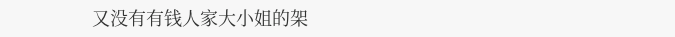又没有有钱人家大小姐的架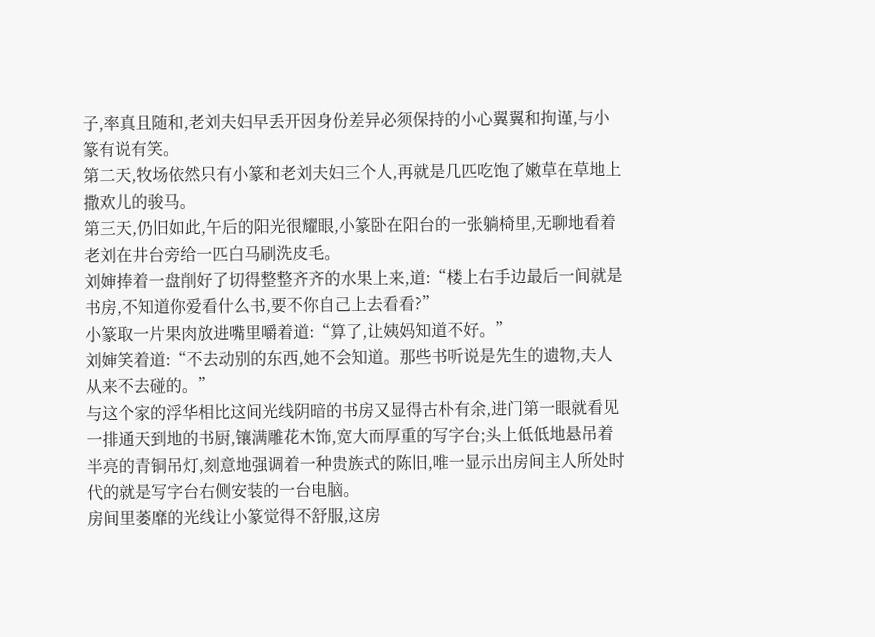子,率真且随和,老刘夫妇早丢开因身份差异必须保持的小心翼翼和拘谨,与小篆有说有笑。
第二天,牧场依然只有小篆和老刘夫妇三个人,再就是几匹吃饱了嫩草在草地上撒欢儿的骏马。
第三天,仍旧如此,午后的阳光很耀眼,小篆卧在阳台的一张躺椅里,无聊地看着老刘在井台旁给一匹白马刷洗皮毛。
刘婶捧着一盘削好了切得整整齐齐的水果上来,道:“楼上右手边最后一间就是书房,不知道你爱看什么书,要不你自己上去看看?”
小篆取一片果肉放进嘴里嚼着道:“算了,让姨妈知道不好。”
刘婶笑着道:“不去动别的东西,她不会知道。那些书听说是先生的遗物,夫人从来不去碰的。”
与这个家的浮华相比这间光线阴暗的书房又显得古朴有余,进门第一眼就看见一排通天到地的书厨,镶满雕花木饰,宽大而厚重的写字台;头上低低地悬吊着半亮的青铜吊灯,刻意地强调着一种贵族式的陈旧,唯一显示出房间主人所处时代的就是写字台右侧安装的一台电脑。
房间里萎靡的光线让小篆觉得不舒服,这房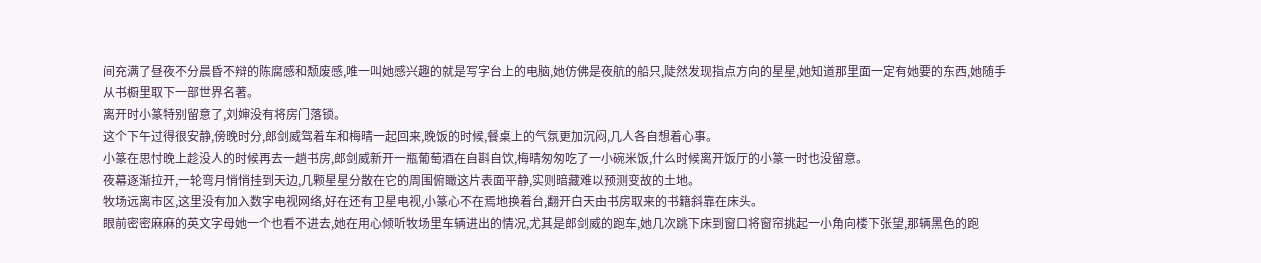间充满了昼夜不分晨昏不辩的陈腐感和颓废感,唯一叫她感兴趣的就是写字台上的电脑,她仿佛是夜航的船只,陡然发现指点方向的星星,她知道那里面一定有她要的东西,她随手从书橱里取下一部世界名著。
离开时小篆特别留意了,刘婶没有将房门落锁。
这个下午过得很安静,傍晚时分,郎剑威驾着车和梅晴一起回来,晚饭的时候,餐桌上的气氛更加沉闷,几人各自想着心事。
小篆在思忖晚上趁没人的时候再去一趟书房,郎剑威新开一瓶葡萄酒在自斟自饮,梅晴匆匆吃了一小碗米饭,什么时候离开饭厅的小篆一时也没留意。
夜幕逐渐拉开,一轮弯月悄悄挂到天边,几颗星星分散在它的周围俯瞰这片表面平静,实则暗藏难以预测变故的土地。
牧场远离市区,这里没有加入数字电视网络,好在还有卫星电视,小篆心不在焉地换着台,翻开白天由书房取来的书籍斜靠在床头。
眼前密密麻麻的英文字母她一个也看不进去,她在用心倾听牧场里车辆进出的情况,尤其是郎剑威的跑车,她几次跳下床到窗口将窗帘挑起一小角向楼下张望,那辆黑色的跑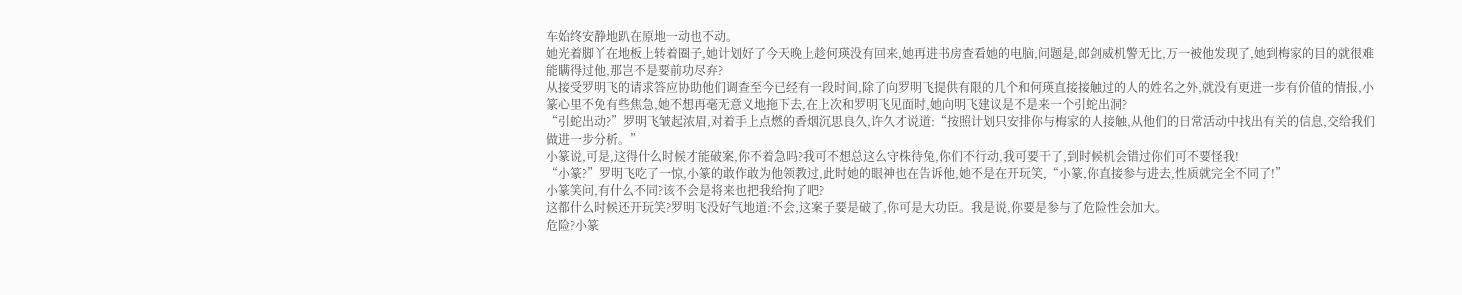车始终安静地趴在原地一动也不动。
她光着脚丫在地板上转着圈子,她计划好了今天晚上趁何瑛没有回来,她再进书房查看她的电脑,问题是,郎剑威机警无比,万一被他发现了,她到梅家的目的就很难能瞒得过他,那岂不是要前功尽弃?
从接受罗明飞的请求答应协助他们调查至今已经有一段时间,除了向罗明飞提供有限的几个和何瑛直接接触过的人的姓名之外,就没有更进一步有价值的情报,小篆心里不免有些焦急,她不想再毫无意义地拖下去,在上次和罗明飞见面时,她向明飞建议是不是来一个引蛇出洞?
“引蛇出动?”罗明飞皱起浓眉,对着手上点燃的香烟沉思良久,许久才说道:“按照计划只安排你与梅家的人接触,从他们的日常活动中找出有关的信息,交给我们做进一步分析。”
小篆说,可是,这得什么时候才能破案,你不着急吗?我可不想总这么守株待兔,你们不行动,我可要干了,到时候机会错过你们可不要怪我!
“小篆?”罗明飞吃了一惊,小篆的敢作敢为他领教过,此时她的眼神也在告诉他,她不是在开玩笑,“小篆,你直接参与进去,性质就完全不同了!”
小篆笑问,有什么不同?该不会是将来也把我给拘了吧?
这都什么时候还开玩笑?罗明飞没好气地道:不会,这案子要是破了,你可是大功臣。我是说,你要是参与了危险性会加大。
危险?小篆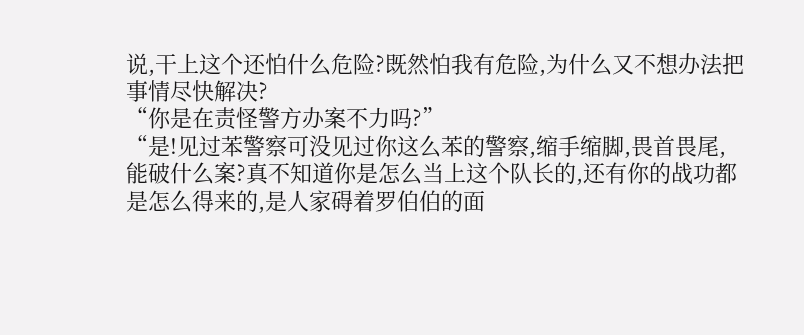说,干上这个还怕什么危险?既然怕我有危险,为什么又不想办法把事情尽快解决?
“你是在责怪警方办案不力吗?”
“是!见过苯警察可没见过你这么苯的警察,缩手缩脚,畏首畏尾,能破什么案?真不知道你是怎么当上这个队长的,还有你的战功都是怎么得来的,是人家碍着罗伯伯的面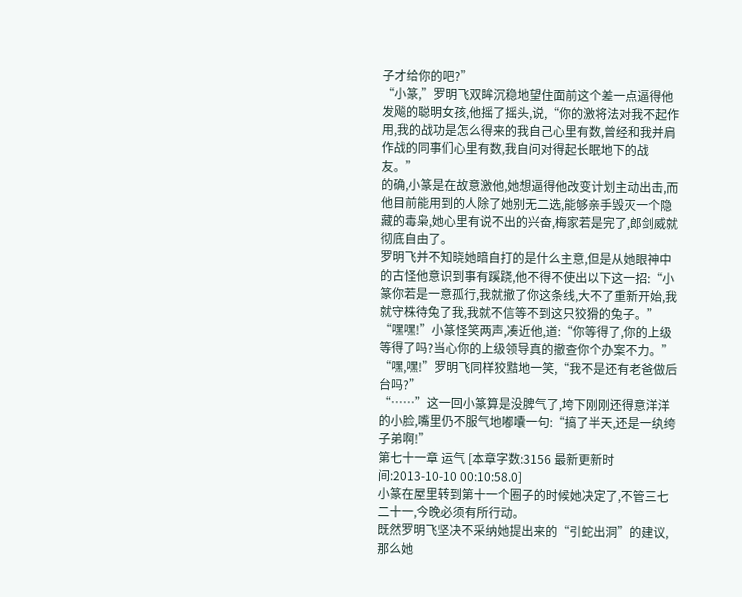子才给你的吧?”
“小篆,”罗明飞双眸沉稳地望住面前这个差一点逼得他发飚的聪明女孩,他摇了摇头,说,“你的激将法对我不起作用,我的战功是怎么得来的我自己心里有数,曾经和我并肩作战的同事们心里有数,我自问对得起长眠地下的战友。”
的确,小篆是在故意激他,她想逼得他改变计划主动出击,而他目前能用到的人除了她别无二选,能够亲手毁灭一个隐藏的毒枭,她心里有说不出的兴奋,梅家若是完了,郎剑威就彻底自由了。
罗明飞并不知晓她暗自打的是什么主意,但是从她眼神中的古怪他意识到事有蹊跷,他不得不使出以下这一招:“小篆你若是一意孤行,我就撤了你这条线,大不了重新开始,我就守株待兔了我,我就不信等不到这只狡猾的兔子。”
“嘿嘿!”小篆怪笑两声,凑近他,道:“你等得了,你的上级等得了吗?当心你的上级领导真的撤查你个办案不力。”
“嘿,嘿!”罗明飞同样狡黠地一笑,“我不是还有老爸做后台吗?”
“……”这一回小篆算是没脾气了,垮下刚刚还得意洋洋的小脸,嘴里仍不服气地嘟囔一句:“搞了半天,还是一纨绔子弟啊!”
第七十一章 运气 [本章字数:3156 最新更新时间:2013-10-10 00:10:58.0]
小篆在屋里转到第十一个圈子的时候她决定了,不管三七二十一,今晚必须有所行动。
既然罗明飞坚决不采纳她提出来的“引蛇出洞”的建议,那么她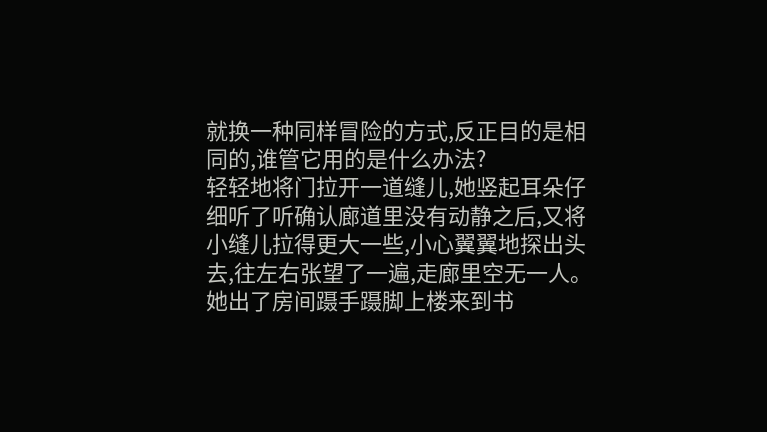就换一种同样冒险的方式,反正目的是相同的,谁管它用的是什么办法?
轻轻地将门拉开一道缝儿,她竖起耳朵仔细听了听确认廊道里没有动静之后,又将小缝儿拉得更大一些,小心翼翼地探出头去,往左右张望了一遍,走廊里空无一人。
她出了房间蹑手蹑脚上楼来到书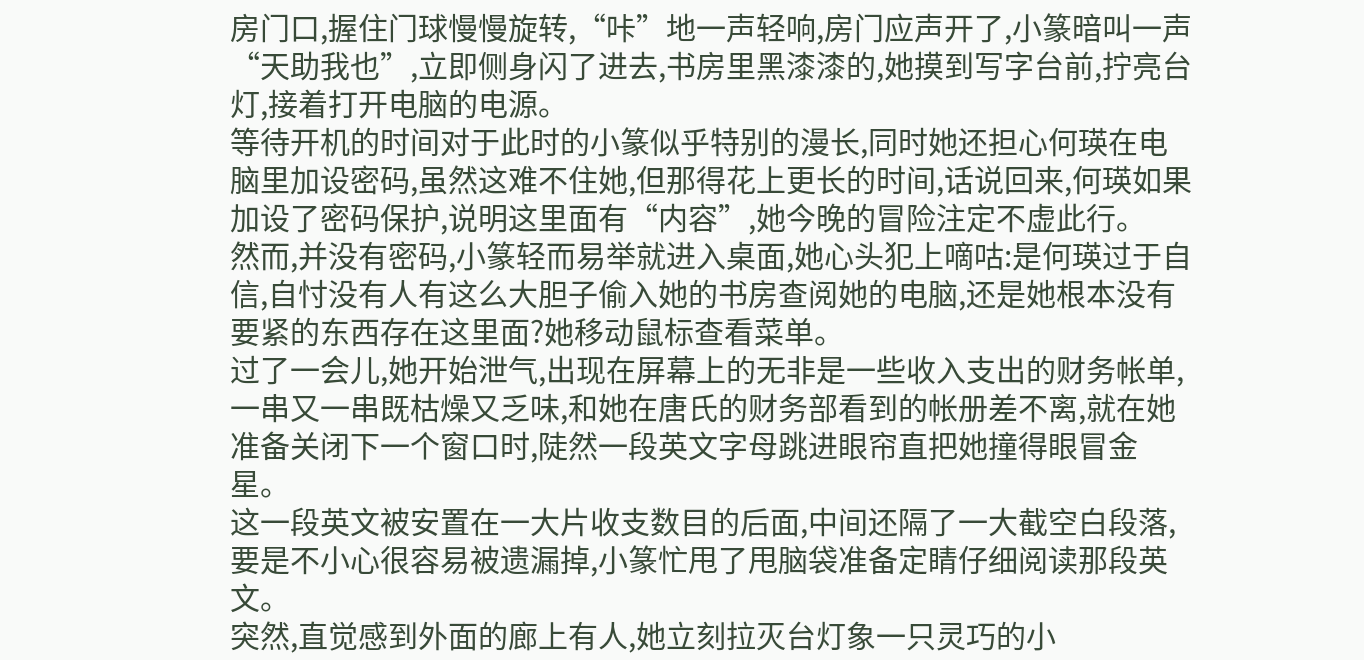房门口,握住门球慢慢旋转,“咔”地一声轻响,房门应声开了,小篆暗叫一声“天助我也”,立即侧身闪了进去,书房里黑漆漆的,她摸到写字台前,拧亮台灯,接着打开电脑的电源。
等待开机的时间对于此时的小篆似乎特别的漫长,同时她还担心何瑛在电脑里加设密码,虽然这难不住她,但那得花上更长的时间,话说回来,何瑛如果加设了密码保护,说明这里面有“内容”,她今晚的冒险注定不虚此行。
然而,并没有密码,小篆轻而易举就进入桌面,她心头犯上嘀咕:是何瑛过于自信,自忖没有人有这么大胆子偷入她的书房查阅她的电脑,还是她根本没有要紧的东西存在这里面?她移动鼠标查看菜单。
过了一会儿,她开始泄气,出现在屏幕上的无非是一些收入支出的财务帐单,一串又一串既枯燥又乏味,和她在唐氏的财务部看到的帐册差不离,就在她准备关闭下一个窗口时,陡然一段英文字母跳进眼帘直把她撞得眼冒金星。
这一段英文被安置在一大片收支数目的后面,中间还隔了一大截空白段落,要是不小心很容易被遗漏掉,小篆忙甩了甩脑袋准备定睛仔细阅读那段英文。
突然,直觉感到外面的廊上有人,她立刻拉灭台灯象一只灵巧的小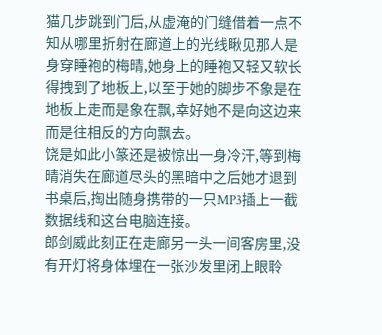猫几步跳到门后,从虚淹的门缝借着一点不知从哪里折射在廊道上的光线瞅见那人是身穿睡袍的梅晴,她身上的睡袍又轻又软长得拽到了地板上,以至于她的脚步不象是在地板上走而是象在飘,幸好她不是向这边来而是往相反的方向飘去。
饶是如此小篆还是被惊出一身冷汗,等到梅晴消失在廊道尽头的黑暗中之后她才退到书桌后,掏出随身携带的一只MP3插上一截数据线和这台电脑连接。
郎剑威此刻正在走廊另一头一间客房里,没有开灯将身体埋在一张沙发里闭上眼聆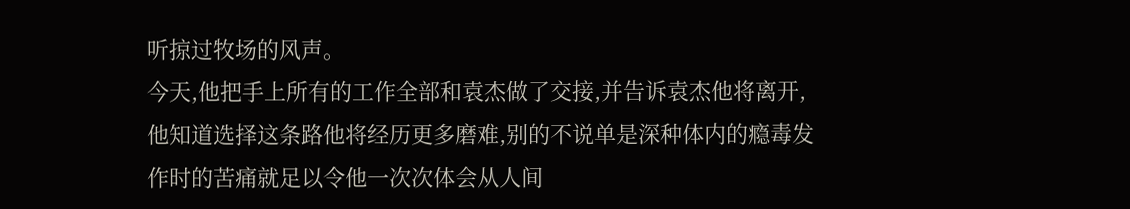听掠过牧场的风声。
今天,他把手上所有的工作全部和袁杰做了交接,并告诉袁杰他将离开,他知道选择这条路他将经历更多磨难,别的不说单是深种体内的瘾毒发作时的苦痛就足以令他一次次体会从人间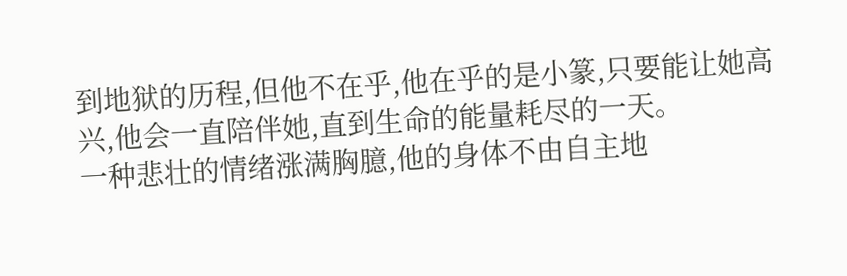到地狱的历程,但他不在乎,他在乎的是小篆,只要能让她高兴,他会一直陪伴她,直到生命的能量耗尽的一天。
一种悲壮的情绪涨满胸臆,他的身体不由自主地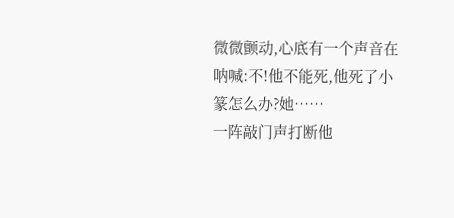微微颤动,心底有一个声音在呐喊:不!他不能死,他死了小篆怎么办?她……
一阵敲门声打断他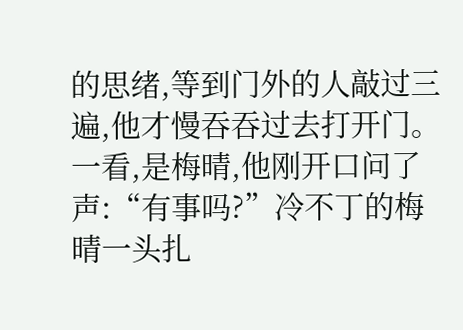的思绪,等到门外的人敲过三遍,他才慢吞吞过去打开门。
一看,是梅晴,他刚开口问了声:“有事吗?”冷不丁的梅晴一头扎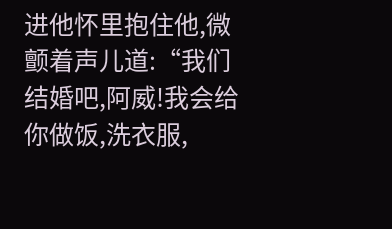进他怀里抱住他,微颤着声儿道:“我们结婚吧,阿威!我会给你做饭,洗衣服,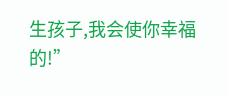生孩子,我会使你幸福的!”